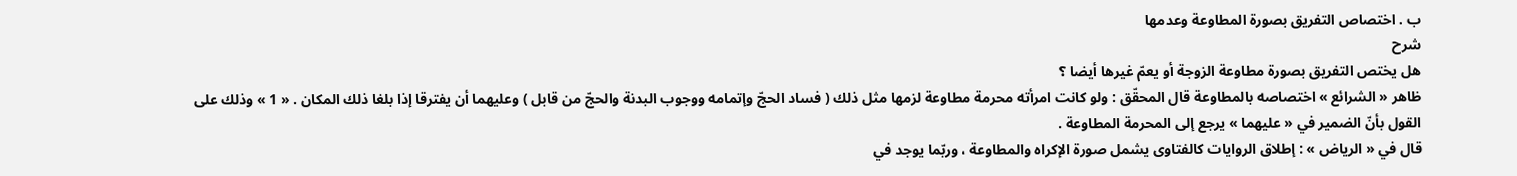ب . اختصاص التفريق بصورة المطاوعة وعدمها
شرح
هل يختص التفريق بصورة مطاوعة الزوجة أو يعمّ غيرها أيضا ؟
ظاهر « الشرائع » اختصاصه بالمطاوعة قال المحقّق : ولو كانت امرأته محرمة مطاوعة لزمها مثل ذلك ( فساد الحجّ وإتمامه ووجوب البدنة والحجّ من قابل ) وعليهما أن يفترقا إذا بلغا ذلك المكان . « 1 » وذلك على القول بأنّ الضمير في « عليهما » يرجع إلى المحرمة المطاوعة .
قال في « الرياض » : إطلاق الروايات كالفتاوى يشمل صورة الإكراه والمطاوعة ، وربّما يوجد في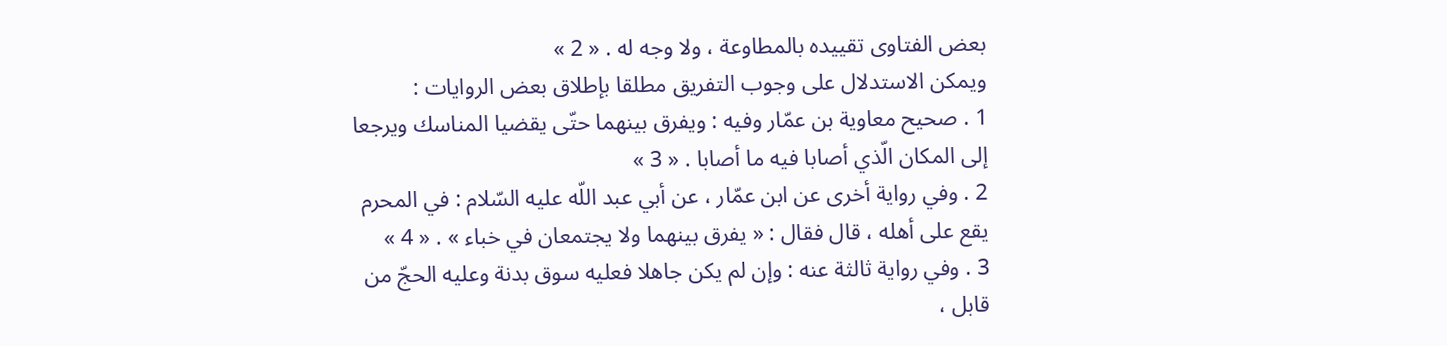بعض الفتاوى تقييده بالمطاوعة ، ولا وجه له . « 2 »
ويمكن الاستدلال على وجوب التفريق مطلقا بإطلاق بعض الروايات :
1 . صحيح معاوية بن عمّار وفيه : ويفرق بينهما حتّى يقضيا المناسك ويرجعا إلى المكان الّذي أصابا فيه ما أصابا . « 3 »
2 . وفي رواية أخرى عن ابن عمّار ، عن أبي عبد اللّه عليه السّلام : في المحرم يقع على أهله ، قال فقال : « يفرق بينهما ولا يجتمعان في خباء » . « 4 »
3 . وفي رواية ثالثة عنه : وإن لم يكن جاهلا فعليه سوق بدنة وعليه الحجّ من قابل ،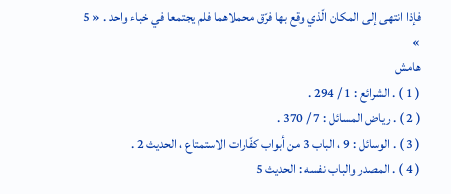فإذا انتهى إلى المكان الّذي وقع بها فرّق محملاهما فلم يجتمعا في خباء واحد . « 5 »
هامش
( 1 ) . الشرائع : 1 / 294 .
( 2 ) . رياض المسائل : 7 / 370 .
( 3 ) . الوسائل : 9 ، الباب 3 من أبواب كفّارات الاستمتاع ، الحديث 2 .
( 4 ) . المصدر والباب نفسه : الحديث 5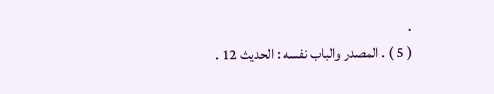.
( 5 ) . المصدر والباب نفسه : الحديث 12 .